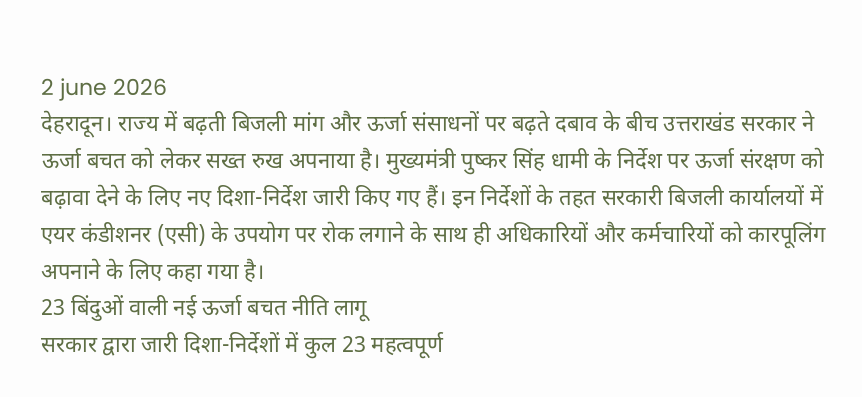2 june 2026
देहरादून। राज्य में बढ़ती बिजली मांग और ऊर्जा संसाधनों पर बढ़ते दबाव के बीच उत्तराखंड सरकार ने ऊर्जा बचत को लेकर सख्त रुख अपनाया है। मुख्यमंत्री पुष्कर सिंह धामी के निर्देश पर ऊर्जा संरक्षण को बढ़ावा देने के लिए नए दिशा-निर्देश जारी किए गए हैं। इन निर्देशों के तहत सरकारी बिजली कार्यालयों में एयर कंडीशनर (एसी) के उपयोग पर रोक लगाने के साथ ही अधिकारियों और कर्मचारियों को कारपूलिंग अपनाने के लिए कहा गया है।
23 बिंदुओं वाली नई ऊर्जा बचत नीति लागू
सरकार द्वारा जारी दिशा-निर्देशों में कुल 23 महत्वपूर्ण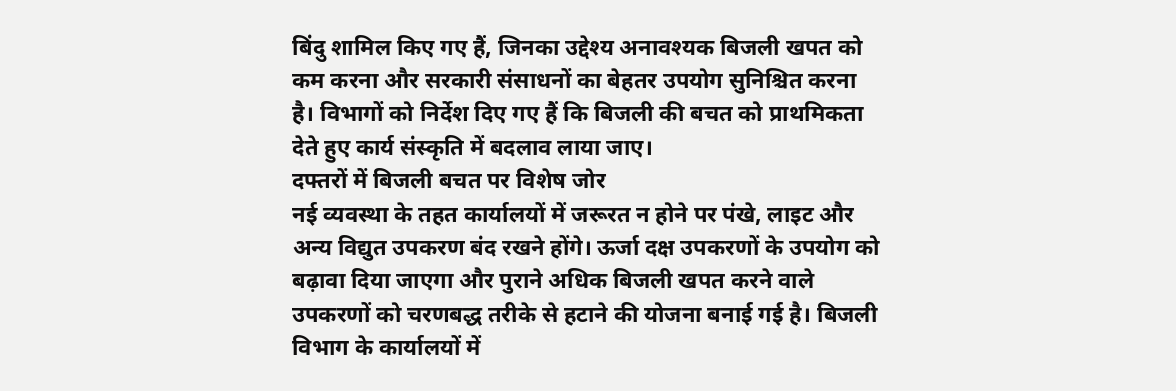बिंदु शामिल किए गए हैं, जिनका उद्देश्य अनावश्यक बिजली खपत को कम करना और सरकारी संसाधनों का बेहतर उपयोग सुनिश्चित करना है। विभागों को निर्देश दिए गए हैं कि बिजली की बचत को प्राथमिकता देते हुए कार्य संस्कृति में बदलाव लाया जाए।
दफ्तरों में बिजली बचत पर विशेष जोर
नई व्यवस्था के तहत कार्यालयों में जरूरत न होने पर पंखे, लाइट और अन्य विद्युत उपकरण बंद रखने होंगे। ऊर्जा दक्ष उपकरणों के उपयोग को बढ़ावा दिया जाएगा और पुराने अधिक बिजली खपत करने वाले उपकरणों को चरणबद्ध तरीके से हटाने की योजना बनाई गई है। बिजली विभाग के कार्यालयों में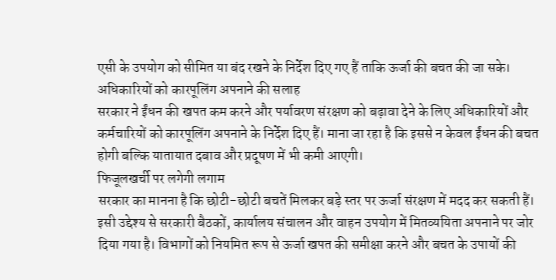एसी के उपयोग को सीमित या बंद रखने के निर्देश दिए गए हैं ताकि ऊर्जा की बचत की जा सके।
अधिकारियों को कारपूलिंग अपनाने की सलाह
सरकार ने ईंधन की खपत कम करने और पर्यावरण संरक्षण को बढ़ावा देने के लिए अधिकारियों और कर्मचारियों को कारपूलिंग अपनाने के निर्देश दिए हैं। माना जा रहा है कि इससे न केवल ईंधन की बचत होगी बल्कि यातायात दबाव और प्रदूषण में भी कमी आएगी।
फिजूलखर्ची पर लगेगी लगाम
सरकार का मानना है कि छोटी-छोटी बचतें मिलकर बड़े स्तर पर ऊर्जा संरक्षण में मदद कर सकती हैं। इसी उद्देश्य से सरकारी बैठकों, कार्यालय संचालन और वाहन उपयोग में मितव्ययिता अपनाने पर जोर दिया गया है। विभागों को नियमित रूप से ऊर्जा खपत की समीक्षा करने और बचत के उपायों की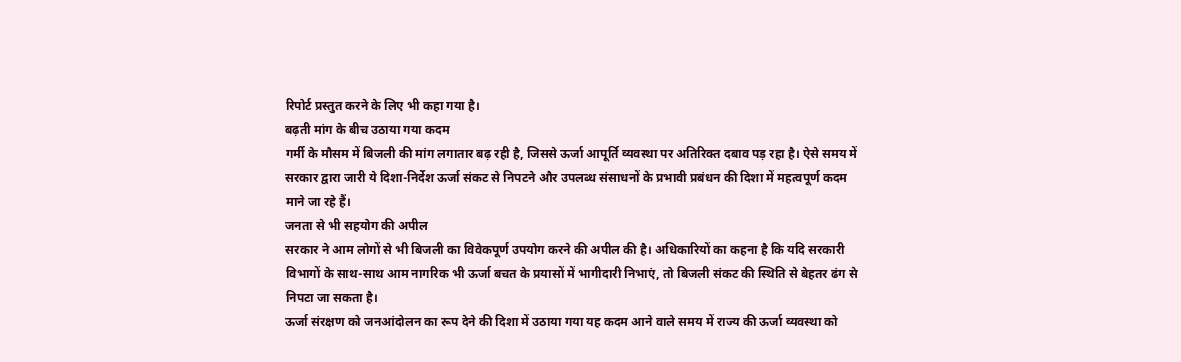रिपोर्ट प्रस्तुत करने के लिए भी कहा गया है।
बढ़ती मांग के बीच उठाया गया कदम
गर्मी के मौसम में बिजली की मांग लगातार बढ़ रही है, जिससे ऊर्जा आपूर्ति व्यवस्था पर अतिरिक्त दबाव पड़ रहा है। ऐसे समय में सरकार द्वारा जारी ये दिशा-निर्देश ऊर्जा संकट से निपटने और उपलब्ध संसाधनों के प्रभावी प्रबंधन की दिशा में महत्वपूर्ण कदम माने जा रहे हैं।
जनता से भी सहयोग की अपील
सरकार ने आम लोगों से भी बिजली का विवेकपूर्ण उपयोग करने की अपील की है। अधिकारियों का कहना है कि यदि सरकारी विभागों के साथ-साथ आम नागरिक भी ऊर्जा बचत के प्रयासों में भागीदारी निभाएं, तो बिजली संकट की स्थिति से बेहतर ढंग से निपटा जा सकता है।
ऊर्जा संरक्षण को जनआंदोलन का रूप देने की दिशा में उठाया गया यह कदम आने वाले समय में राज्य की ऊर्जा व्यवस्था को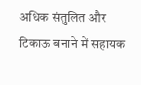अधिक संतुलित और टिकाऊ बनाने में सहायक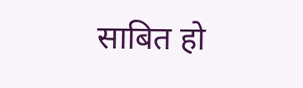साबित हो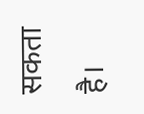सकता है।